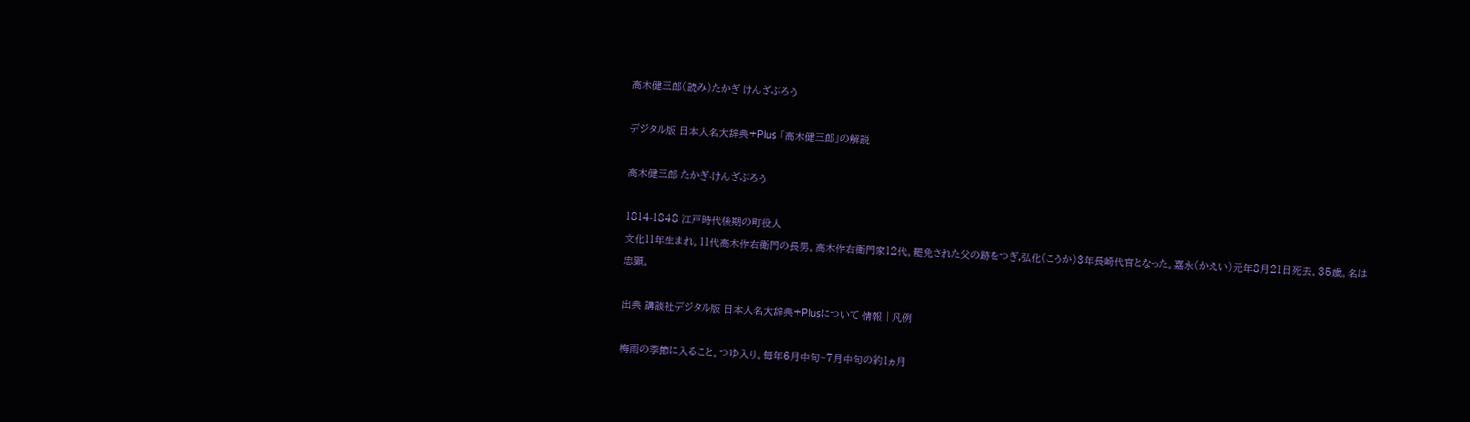高木健三郎(読み)たかぎ けんざぶろう

デジタル版 日本人名大辞典+Plus 「高木健三郎」の解説

高木健三郎 たかぎ-けんざぶろう

1814-1848 江戸時代後期の町役人
文化11年生まれ。11代高木作右衛門の長男。高木作右衛門家12代。罷免された父の跡をつぎ,弘化(こうか)3年長崎代官となった。嘉永(かえい)元年8月21日死去。35歳。名は忠顕。

出典 講談社デジタル版 日本人名大辞典+Plusについて 情報 | 凡例

梅雨の季節に入ること。つゆ入り。毎年6月中旬~7月中旬の約1ヵ月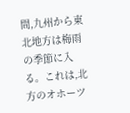間,九州から東北地方は梅雨の季節に入る。これは,北方のオホーツ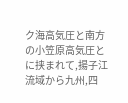ク海高気圧と南方の小笠原高気圧とに挟まれて,揚子江流域から九州,四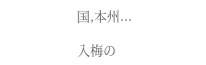国,本州...

入梅の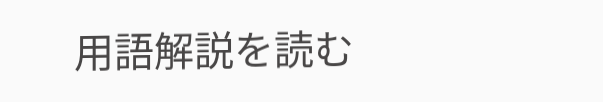用語解説を読む